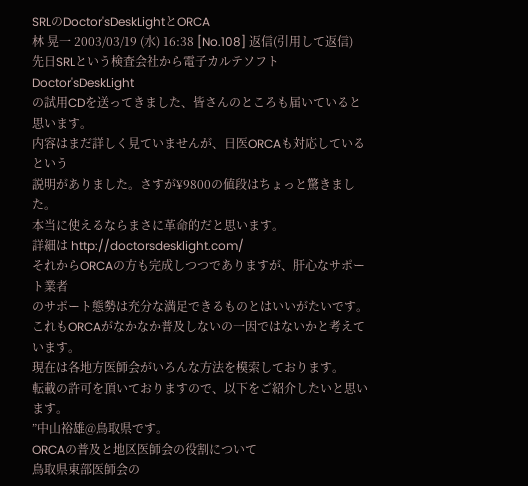SRLのDoctor'sDeskLightとORCA
林 晃一 2003/03/19 (水) 16:38 [No.108] 返信(引用して返信)
先日SRLという検査会社から電子カルテソフトDoctor'sDeskLight
の試用CDを送ってきました、皆さんのところも届いていると思います。
内容はまだ詳しく見ていませんが、日医ORCAも対応しているという
説明がありました。さすが¥9800の値段はちょっと驚きました。
本当に使えるならまさに革命的だと思います。
詳細は http://doctorsdesklight.com/
それからORCAの方も完成しつつでありますが、肝心なサポート業者
のサポート態勢は充分な満足できるものとはいいがたいです。
これもORCAがなかなか普及しないの一因ではないかと考えています。
現在は各地方医師会がいろんな方法を模索しております。
転載の許可を頂いておりますので、以下をご紹介したいと思います。
”中山裕雄@鳥取県です。
ORCAの普及と地区医師会の役割について
鳥取県東部医師会の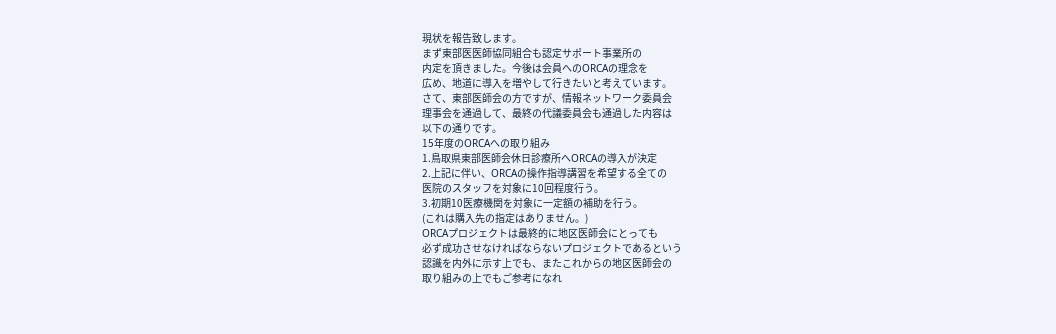現状を報告致します。
まず東部医医師協同組合も認定サポート事業所の
内定を頂きました。今後は会員へのORCAの理念を
広め、地道に導入を増やして行きたいと考えています。
さて、東部医師会の方ですが、情報ネットワーク委員会
理事会を通過して、最終の代議委員会も通過した内容は
以下の通りです。
15年度のORCAへの取り組み
1.鳥取県東部医師会休日診療所へORCAの導入が決定
2.上記に伴い、ORCAの操作指導講習を希望する全ての
医院のスタッフを対象に10回程度行う。
3.初期10医療機関を対象に一定額の補助を行う。
(これは購入先の指定はありません。)
ORCAプロジェクトは最終的に地区医師会にとっても
必ず成功させなければならないプロジェクトであるという
認識を内外に示す上でも、またこれからの地区医師会の
取り組みの上でもご参考になれ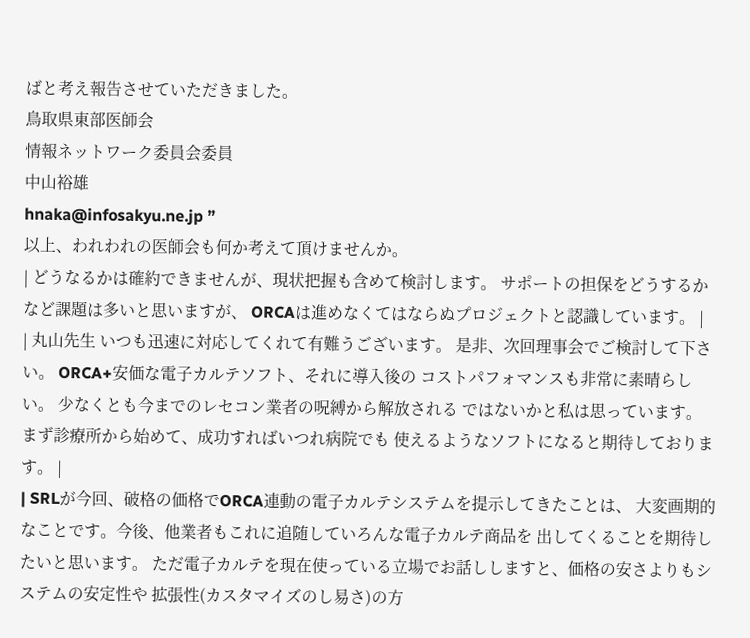ばと考え報告させていただきました。
鳥取県東部医師会
情報ネットワーク委員会委員
中山裕雄
hnaka@infosakyu.ne.jp ”
以上、われわれの医師会も何か考えて頂けませんか。
| どうなるかは確約できませんが、現状把握も含めて検討します。 サポートの担保をどうするかなど課題は多いと思いますが、 ORCAは進めなくてはならぬプロジェクトと認識しています。 |
| 丸山先生 いつも迅速に対応してくれて有難うございます。 是非、次回理事会でご検討して下さい。 ORCA+安価な電子カルテソフト、それに導入後の コストパフォマンスも非常に素晴らしい。 少なくとも今までのレセコン業者の呪縛から解放される ではないかと私は思っています。 まず診療所から始めて、成功すればいつれ病院でも 使えるようなソフトになると期待しております。 |
| SRLが今回、破格の価格でORCA連動の電子カルテシステムを提示してきたことは、 大変画期的なことです。今後、他業者もこれに追随していろんな電子カルテ商品を 出してくることを期待したいと思います。 ただ電子カルテを現在使っている立場でお話ししますと、価格の安さよりもシステムの安定性や 拡張性(カスタマイズのし易さ)の方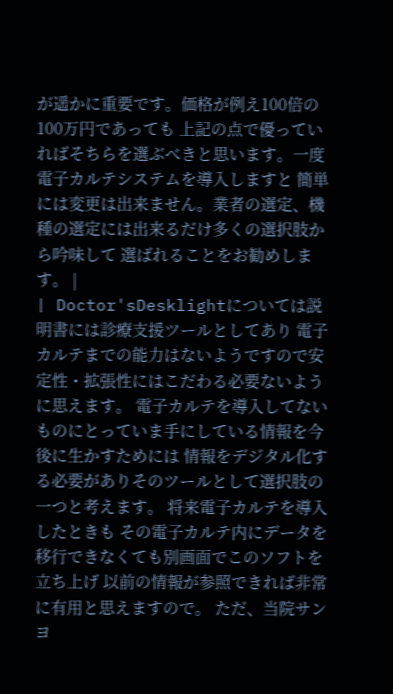が遥かに重要です。価格が例え100倍の100万円であっても 上記の点で優っていればそちらを選ぶべきと思います。一度電子カルテシステムを導入しますと 簡単には変更は出来ません。業者の選定、機種の選定には出来るだけ多くの選択肢から吟味して 選ばれることをお勧めします。 |
| Doctor'sDesklightについては説明書には診療支援ツールとしてあり 電子カルテまでの能力はないようですので安定性・拡張性にはこだわる必要ないように思えます。 電子カルテを導入してないものにとっていま手にしている情報を今後に生かすためには 情報をデジタル化する必要がありそのツールとして選択肢の一つと考えます。 将来電子カルテを導入したときも その電子カルテ内にデータを移行できなくても別画面でこのソフトを立ち上げ 以前の情報が参照できれば非常に有用と思えますので。 ただ、当院サンヨ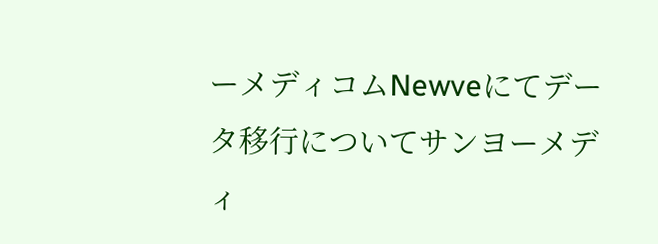ーメディコムNewveにてデータ移行についてサンヨーメディ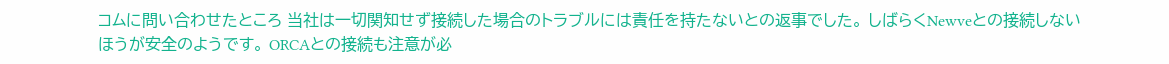コムに問い合わせたところ 当社は一切関知せず接続した場合のトラブルには責任を持たないとの返事でした。 しばらくNewveとの接続しないほうが安全のようです。 ORCAとの接続も注意が必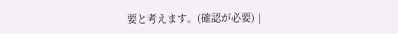要と考えます。(確認が必要) |